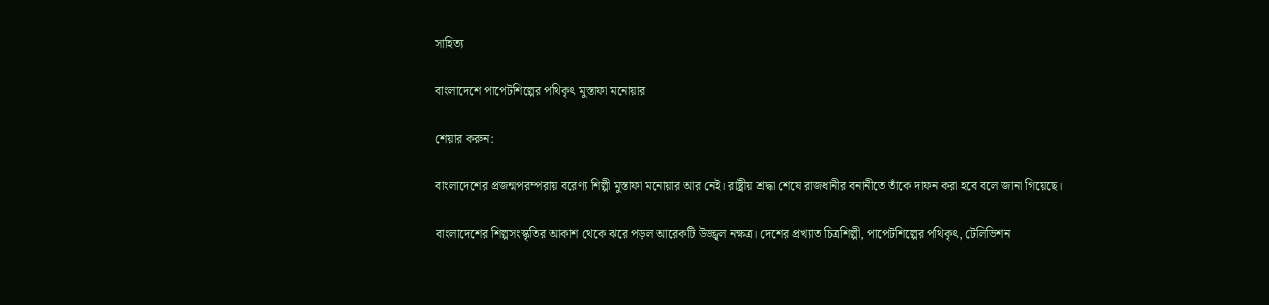সাহিত্য

বাংলাদেশে পাপেটশিল্পের পথিকৃৎ মুস্তাফা মনোয়ার

শেয়ার করুন:

বাংলাদেশের প্রজন্মপরম্পরায় বরেণ্য শিল্পী মুস্তাফা মনোয়ার আর নেই। রাষ্ট্রীয় শ্রদ্ধা শেষে রাজধানীর বনানীতে তাঁকে দাফন করা হবে বলে জানা গিয়েছে।

বাংলাদেশের শিল্পসংস্কৃতির আকাশ থেকে ঝরে পড়ল আরেকটি উজ্জ্বল নক্ষত্র। দেশের প্রখ্যাত চিত্রশিল্পী, পাপেটশিল্পের পথিকৃৎ, টেলিভিশন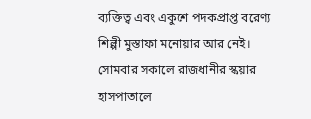ব্যক্তিত্ব এবং একুশে পদকপ্রাপ্ত বরেণ্য শিল্পী মুস্তাফা মনোয়ার আর নেই। সোমবার সকালে রাজধানীর স্কয়ার হাসপাতালে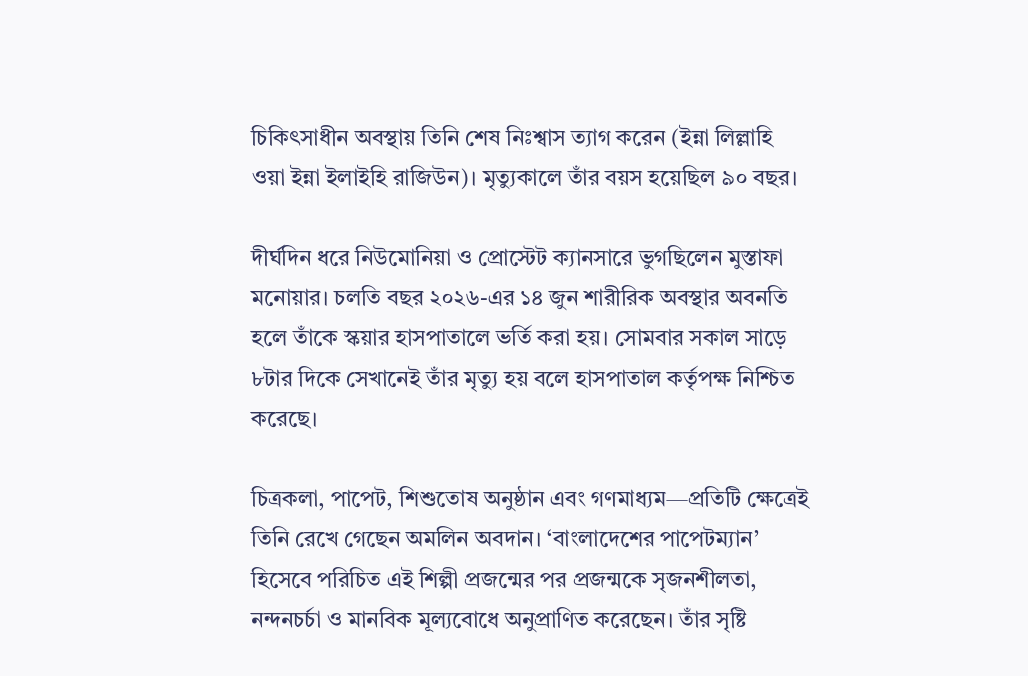চিকিৎসাধীন অবস্থায় তিনি শেষ নিঃশ্বাস ত্যাগ করেন (ইন্না লিল্লাহি ওয়া ইন্না ইলাইহি রাজিউন)। মৃত্যুকালে তাঁর বয়স হয়েছিল ৯০ বছর।

দীর্ঘদিন ধরে নিউমোনিয়া ও প্রোস্টেট ক্যানসারে ভুগছিলেন মুস্তাফা মনোয়ার। চলতি বছর ২০২৬-এর ১৪ জুন শারীরিক অবস্থার অবনতি হলে তাঁকে স্কয়ার হাসপাতালে ভর্তি করা হয়। সোমবার সকাল সাড়ে ৮টার দিকে সেখানেই তাঁর মৃত্যু হয় বলে হাসপাতাল কর্তৃপক্ষ নিশ্চিত করেছে।

চিত্রকলা, পাপেট, শিশুতোষ অনুষ্ঠান এবং গণমাধ্যম—প্রতিটি ক্ষেত্রেই তিনি রেখে গেছেন অমলিন অবদান। ‘বাংলাদেশের পাপেটম্যান’ হিসেবে পরিচিত এই শিল্পী প্রজন্মের পর প্রজন্মকে সৃজনশীলতা, নন্দনচর্চা ও মানবিক মূল্যবোধে অনুপ্রাণিত করেছেন। তাঁর সৃষ্টি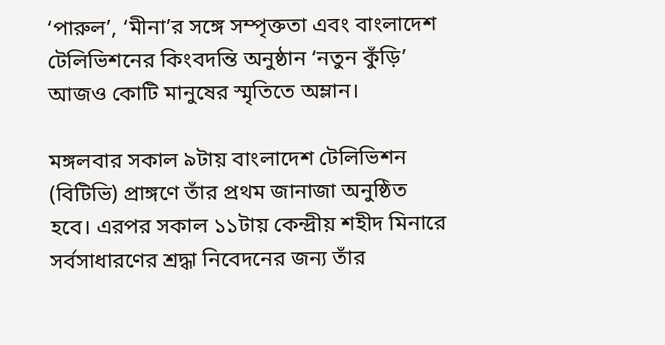‘পারুল’, ‘মীনা’র সঙ্গে সম্পৃক্ততা এবং বাংলাদেশ টেলিভিশনের কিংবদন্তি অনুষ্ঠান ‘নতুন কুঁড়ি’ আজও কোটি মানুষের স্মৃতিতে অম্লান।

মঙ্গলবার সকাল ৯টায় বাংলাদেশ টেলিভিশন (বিটিভি) প্রাঙ্গণে তাঁর প্রথম জানাজা অনুষ্ঠিত হবে। এরপর সকাল ১১টায় কেন্দ্রীয় শহীদ মিনারে সর্বসাধারণের শ্রদ্ধা নিবেদনের জন্য তাঁর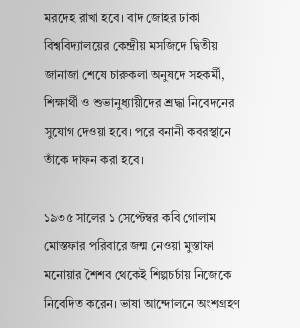মরদেহ রাখা হবে। বাদ জোহর ঢাকা বিশ্ববিদ্যালয়ের কেন্দ্রীয় মসজিদে দ্বিতীয় জানাজা শেষে চারুকলা অনুষদে সহকর্মী, শিক্ষার্থী ও শুভানুধ্যায়ীদের শ্রদ্ধা নিবেদনের সুযোগ দেওয়া হবে। পরে বনানী কবরস্থানে তাঁকে দাফন করা হবে।

১৯৩৫ সালের ১ সেপ্টেম্বর কবি গোলাম মোস্তফার পরিবারে জন্ম নেওয়া মুস্তাফা মনোয়ার শৈশব থেকেই শিল্পচর্চায় নিজেকে নিবেদিত করেন। ভাষা আন্দোলনে অংশগ্রহণ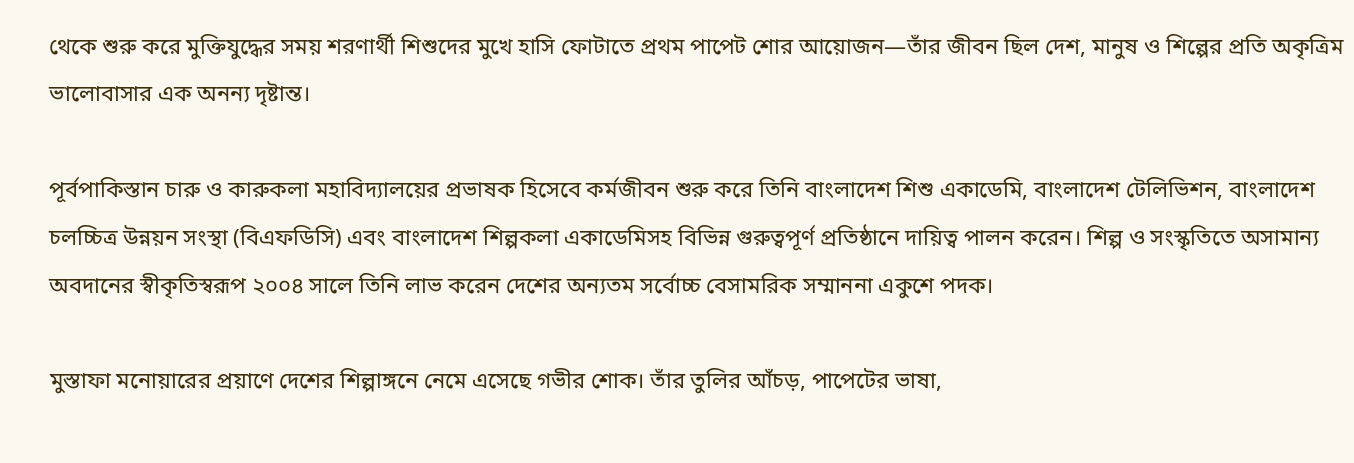থেকে শুরু করে মুক্তিযুদ্ধের সময় শরণার্থী শিশুদের মুখে হাসি ফোটাতে প্রথম পাপেট শোর আয়োজন—তাঁর জীবন ছিল দেশ, মানুষ ও শিল্পের প্রতি অকৃত্রিম ভালোবাসার এক অনন্য দৃষ্টান্ত।

পূর্বপাকিস্তান চারু ও কারুকলা মহাবিদ্যালয়ের প্রভাষক হিসেবে কর্মজীবন শুরু করে তিনি বাংলাদেশ শিশু একাডেমি, বাংলাদেশ টেলিভিশন, বাংলাদেশ চলচ্চিত্র উন্নয়ন সংস্থা (বিএফডিসি) এবং বাংলাদেশ শিল্পকলা একাডেমিসহ বিভিন্ন গুরুত্বপূর্ণ প্রতিষ্ঠানে দায়িত্ব পালন করেন। শিল্প ও সংস্কৃতিতে অসামান্য অবদানের স্বীকৃতিস্বরূপ ২০০৪ সালে তিনি লাভ করেন দেশের অন্যতম সর্বোচ্চ বেসামরিক সম্মাননা একুশে পদক।

মুস্তাফা মনোয়ারের প্রয়াণে দেশের শিল্পাঙ্গনে নেমে এসেছে গভীর শোক। তাঁর তুলির আঁচড়, পাপেটের ভাষা,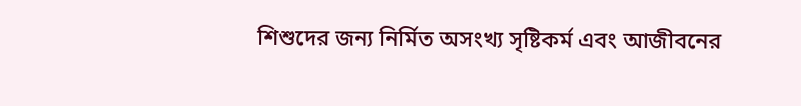শিশুদের জন্য নির্মিত অসংখ্য সৃষ্টিকর্ম এবং আজীবনের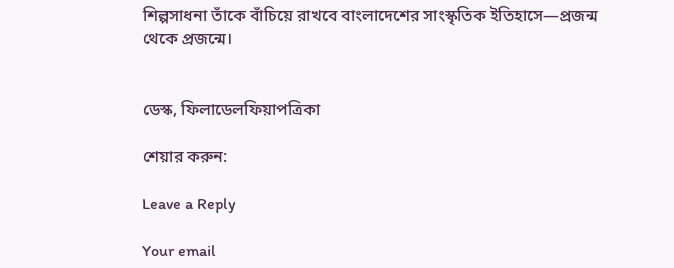শিল্পসাধনা তাঁকে বাঁচিয়ে রাখবে বাংলাদেশের সাংস্কৃতিক ইতিহাসে—প্রজন্ম থেকে প্রজন্মে।


ডেস্ক, ফিলাডেলফিয়াপত্রিকা

শেয়ার করুন:

Leave a Reply

Your email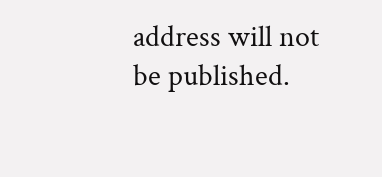address will not be published.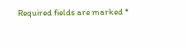Required fields are marked *